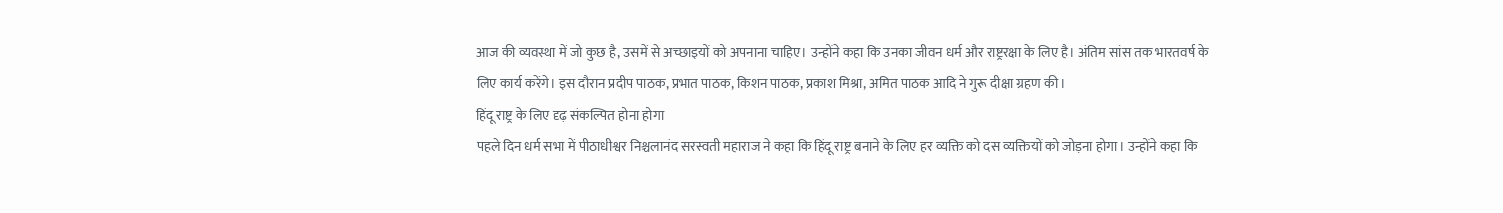आज की व्यवस्था में जो कुछ है, उसमें से अच्छाइयों को अपनाना चाहिए। उन्होंने कहा कि उनका जीवन धर्म और राष्ट्ररक्षा के लिए है। अंतिम सांस तक भारतवर्ष के लिए कार्य करेंगे। इस दौरान प्रदीप पाठक, प्रभात पाठक, किशन पाठक, प्रकाश मिश्रा, अमित पाठक आदि ने गुरू दीक्षा ग्रहण की।
हिंदू राष्ट्र के लिए दृढ़ संकल्पित होना होगा
पहले दिन धर्म सभा में पीठाधीश्वर निश्चलानंद सरस्वती महाराज ने कहा कि हिंदू राष्ट्र बनाने के लिए हर व्यक्ति को दस व्यक्तियों को जोड़ना होगा। उन्होंने कहा कि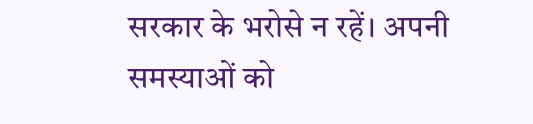सरकार के भरोसे न रहें। अपनी समस्याओं को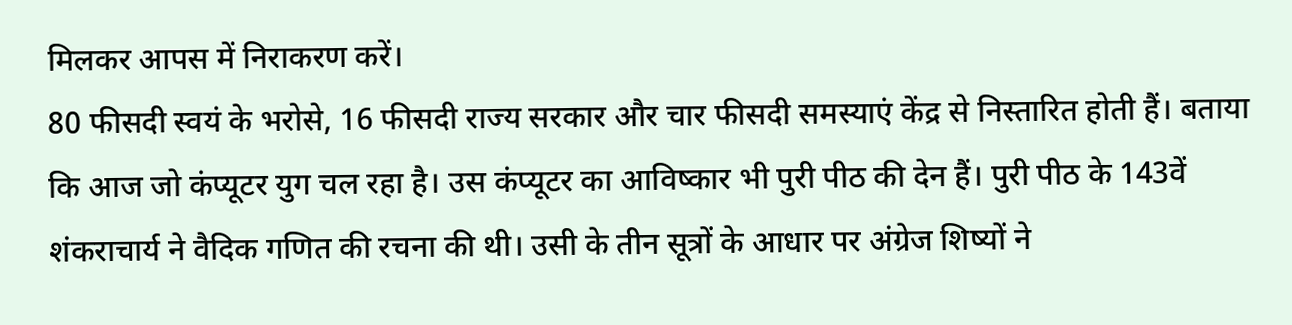मिलकर आपस में निराकरण करें।
80 फीसदी स्वयं के भरोसे, 16 फीसदी राज्य सरकार और चार फीसदी समस्याएं केंद्र से निस्तारित होती हैं। बताया कि आज जो कंप्यूटर युग चल रहा है। उस कंप्यूटर का आविष्कार भी पुरी पीठ की देन हैं। पुरी पीठ के 143वें शंकराचार्य ने वैदिक गणित की रचना की थी। उसी के तीन सूत्रों के आधार पर अंग्रेज शिष्यों ने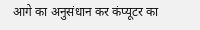आगे का अनुसंधान कर कंप्यूटर का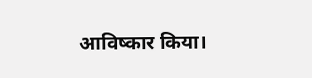आविष्कार किया।